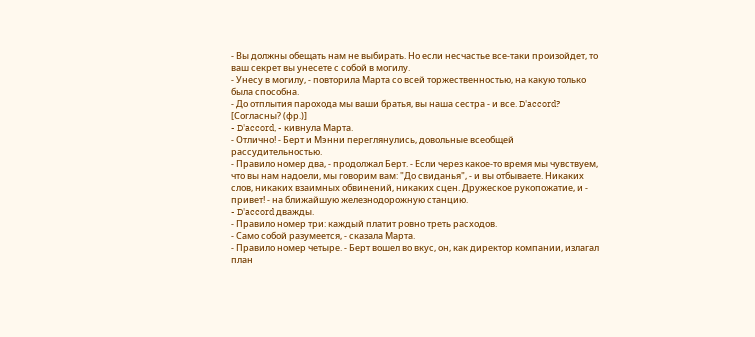- Вы должны обещать нам не выбирать. Но если несчастье все-таки произойдет, то ваш секрет вы унесете с собой в могилу.
- Унесу в могилу, - повторила Марта со всей торжественностью, на какую только была способна.
- До отплытия парохода мы ваши братья, вы наша сестра - и все. D'accord? [Согласны? (фр.)]
- D'accord, - кивнула Марта.
- Отлично! - Берт и Мэнни переглянулись, довольные всеобщей рассудительностью.
- Правило номер два, - продолжал Берт. - Если через какое-то время мы чувствуем, что вы нам надоели, мы говорим вам: "До свиданья", - и вы отбываете. Никаких слов, никаких взаимных обвинений, никаких сцен. Дружеское рукопожатие, и - привет! - на ближайшую железнодорожную станцию.
- D'accord дважды.
- Правило номер три: каждый платит ровно треть расходов.
- Само собой разумеется, - сказала Марта.
- Правило номер четыре. - Берт вошел во вкус, он, как директор компании, излагал план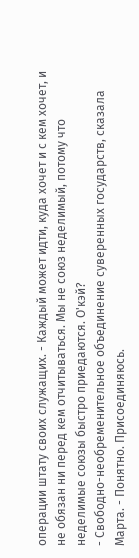операции штату своих служащих. - Каждый может идти, куда хочет и с кем хочет, и не обязан ни перед кем отчитываться. Мы не союз неделимый, потому что неделимые союзы быстро приедаются. О'кэй?
- Свободно-необременительное объединение суверенных государств, сказала Марта. - Понятно. Присоединяюсь.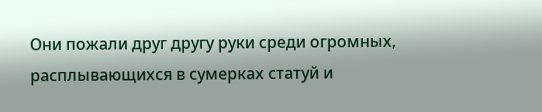Они пожали друг другу руки среди огромных, расплывающихся в сумерках статуй и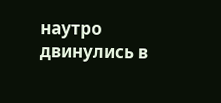наутро двинулись в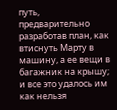путь, предварительно разработав план, как втиснуть Марту в машину, а ее вещи в багажник на крышу; и все это удалось им как нельзя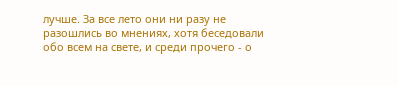лучше. За все лето они ни разу не разошлись во мнениях, хотя беседовали обо всем на свете, и среди прочего - о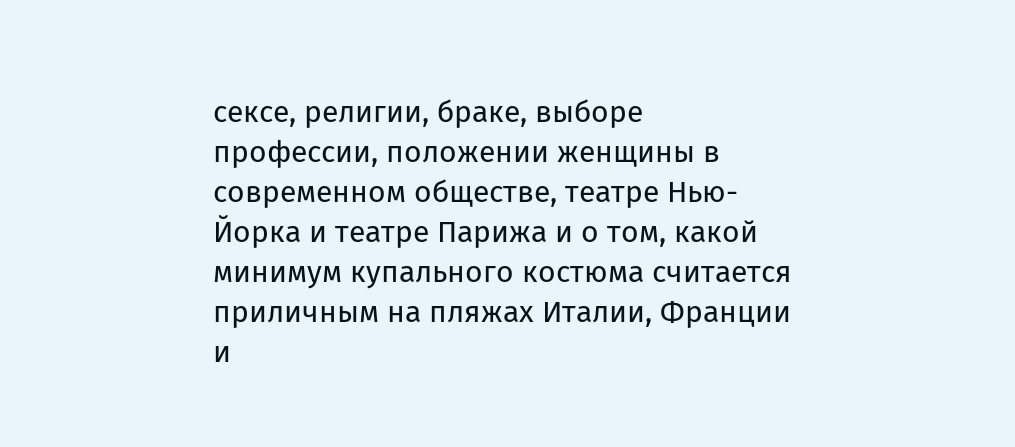сексе, религии, браке, выборе профессии, положении женщины в современном обществе, театре Нью-Йорка и театре Парижа и о том, какой минимум купального костюма считается приличным на пляжах Италии, Франции и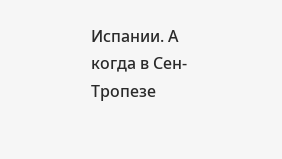Испании. А когда в Сен-Тропезе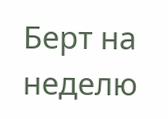Берт на неделю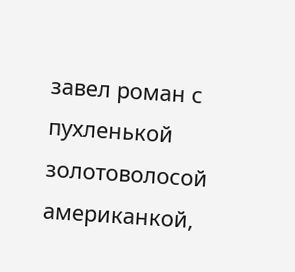завел роман с пухленькой золотоволосой американкой,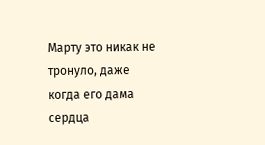Марту это никак не тронуло, даже когда его дама сердца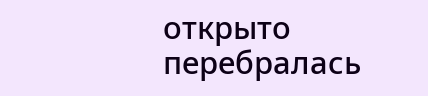открыто перебралась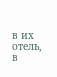в их отель, в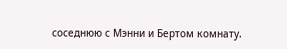соседнюю с Мэнни и Бертом комнату.